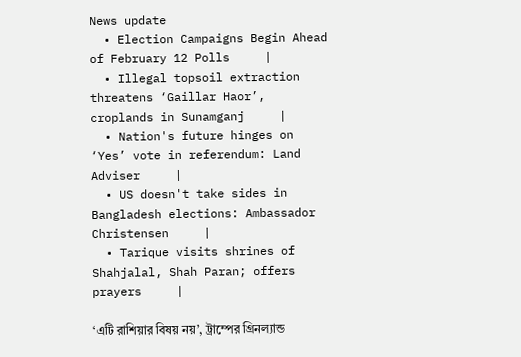News update
  • Election Campaigns Begin Ahead of February 12 Polls     |
  • Illegal topsoil extraction threatens ‘Gaillar Haor’, croplands in Sunamganj     |
  • Nation's future hinges on ‘Yes’ vote in referendum: Land Adviser     |
  • US doesn't take sides in Bangladesh elections: Ambassador Christensen     |
  • Tarique visits shrines of Shahjalal, Shah Paran; offers prayers     |

‘এটি রাশিয়ার বিষয় নয়’, ট্রাম্পের গ্রিনল্যান্ড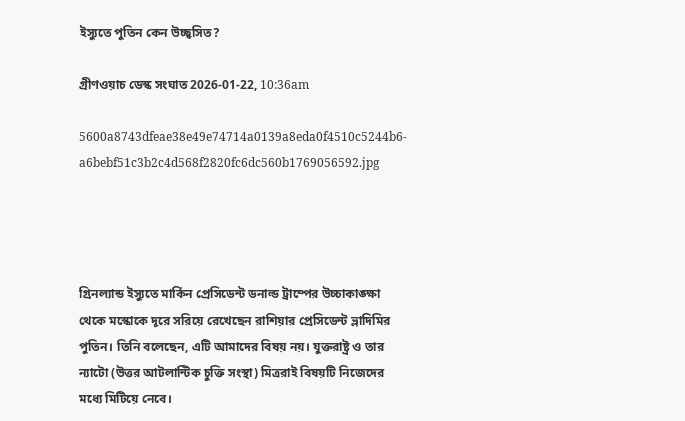ইস্যুতে পুতিন কেন উচ্ছ্বসিত?

গ্রীণওয়াচ ডেস্ক সংঘাত 2026-01-22, 10:36am

5600a8743dfeae38e49e74714a0139a8eda0f4510c5244b6-a6bebf51c3b2c4d568f2820fc6dc560b1769056592.jpg




গ্রিনল্যান্ড ইস্যুতে মার্কিন প্রেসিডেন্ট ডনাল্ড ট্রাম্পের উচ্চাকাঙ্ক্ষা থেকে মস্কোকে দূরে সরিয়ে রেখেছেন রাশিয়ার প্রেসিডেন্ট ভ্লাদিমির পুতিন। তিনি বলেছেন, এটি আমাদের বিষয় নয়। যুক্তরাষ্ট্র ও তার ন্যাটো (উত্তর আটলান্টিক চুক্তি সংস্থা) মিত্ররাই বিষয়টি নিজেদের মধ্যে মিটিয়ে নেবে।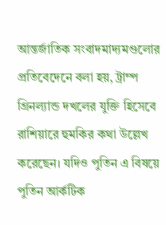আন্তর্জাতিক সংবাদমাদ্যমগুলোর প্রতিবেদেনে বলা হয়, ট্রাম্প গ্রিনল্যান্ড দখলের যুক্তি হিসেবে রাশিয়ারে হুমকির কথা উল্লেখ করেছেন। যদিও পুতিন এ বিষয়ে পুতিন আর্কটিক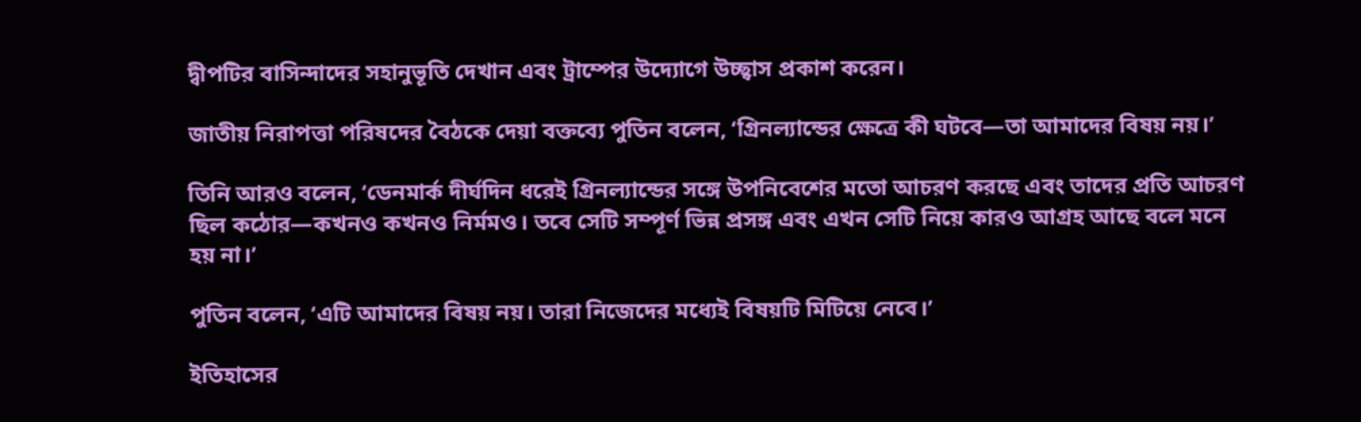দ্বীপটির বাসিন্দাদের সহানুভূতি দেখান এবং ট্রাম্পের উদ্যোগে উচ্ছ্বাস প্রকাশ করেন।

জাতীয় নিরাপত্তা পরিষদের বৈঠকে দেয়া বক্তব্যে পুতিন বলেন, ‘গ্রিনল্যান্ডের ক্ষেত্রে কী ঘটবে—তা আমাদের বিষয় নয়।’

তিনি আরও বলেন, ‘ডেনমার্ক দীর্ঘদিন ধরেই গ্রিনল্যান্ডের সঙ্গে উপনিবেশের মতো আচরণ করছে এবং তাদের প্রতি আচরণ ছিল কঠোর—কখনও কখনও নির্মমও। তবে সেটি সম্পূর্ণ ভিন্ন প্রসঙ্গ এবং এখন সেটি নিয়ে কারও আগ্রহ আছে বলে মনে হয় না।’

পুতিন বলেন, ‘এটি আমাদের বিষয় নয়। তারা নিজেদের মধ্যেই বিষয়টি মিটিয়ে নেবে।’

ইতিহাসের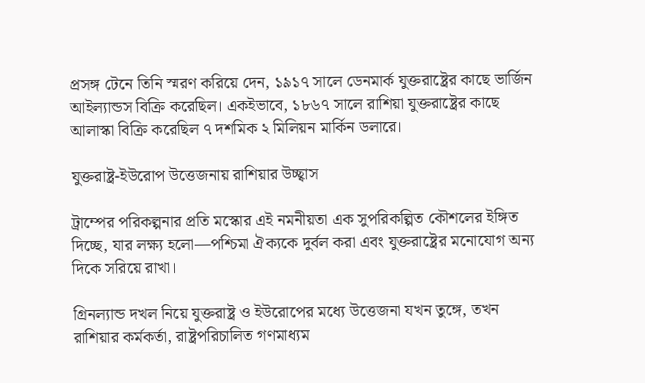প্রসঙ্গ টেনে তিনি স্মরণ করিয়ে দেন, ১৯১৭ সালে ডেনমার্ক যুক্তরাষ্ট্রের কাছে ভার্জিন আইল্যান্ডস বিক্রি করেছিল। একইভাবে, ১৮৬৭ সালে রাশিয়া যুক্তরাষ্ট্রের কাছে আলাস্কা বিক্রি করেছিল ৭ দশমিক ২ মিলিয়ন মার্কিন ডলারে।

যুক্তরাষ্ট্র-ইউরোপ উত্তেজনায় রাশিয়ার উচ্ছ্বাস

ট্রাম্পের পরিকল্পনার প্রতি মস্কোর এই নমনীয়তা এক সুপরিকল্পিত কৌশলের ইঙ্গিত দিচ্ছে, যার লক্ষ্য হলো—পশ্চিমা ঐক্যকে দুর্বল করা এবং যুক্তরাষ্ট্রের মনোযোগ অন্য দিকে সরিয়ে রাখা।

গ্রিনল্যান্ড দখল নিয়ে যুক্তরাষ্ট্র ও ইউরোপের মধ্যে উত্তেজনা যখন তুঙ্গে, তখন রাশিয়ার কর্মকর্তা, রাষ্ট্রপরিচালিত গণমাধ্যম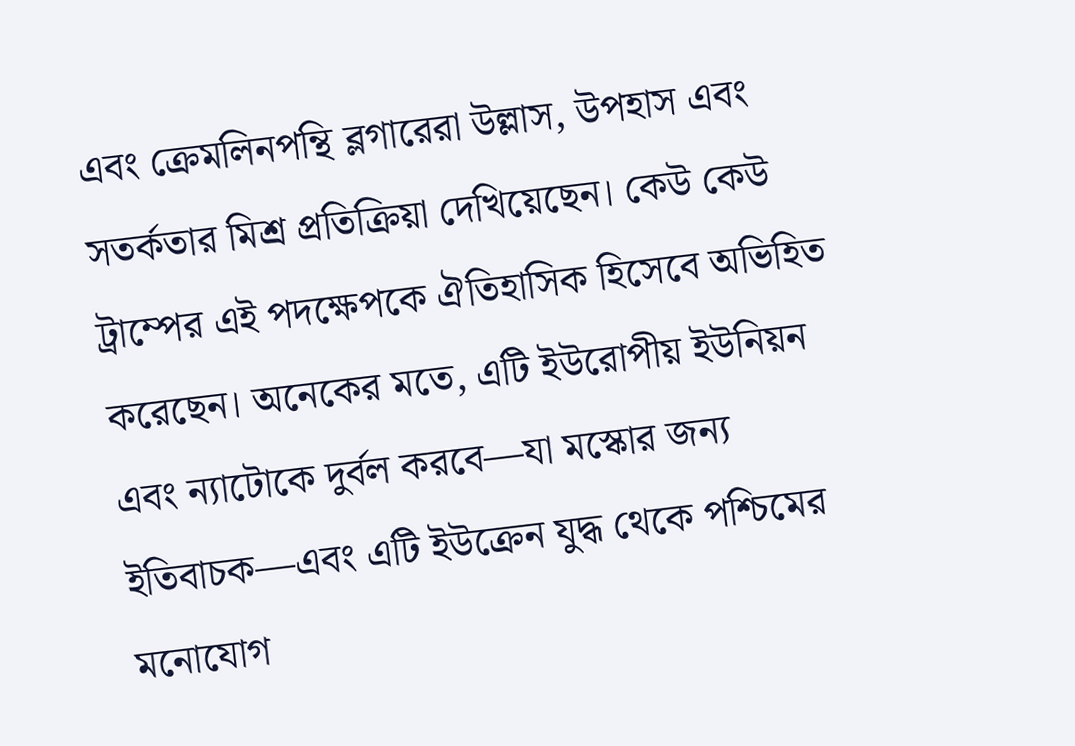এবং ক্রেমলিনপন্থি ব্লগারেরা উল্লাস, উপহাস এবং সতর্কতার মিশ্র প্রতিক্রিয়া দেখিয়েছেন। কেউ কেউ ট্রাম্পের এই পদক্ষেপকে ঐতিহাসিক হিসেবে অভিহিত করেছেন। অনেকের মতে, এটি ইউরোপীয় ইউনিয়ন এবং ন্যাটোকে দুর্বল করবে—যা মস্কোর জন্য ইতিবাচক—এবং এটি ইউক্রেন যুদ্ধ থেকে পশ্চিমের মনোযোগ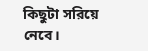কিছুটা সরিয়ে নেবে।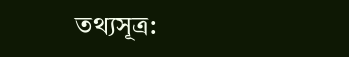তথ্যসূত্র: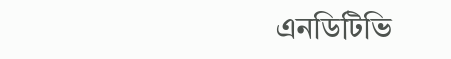এনডিটিভি